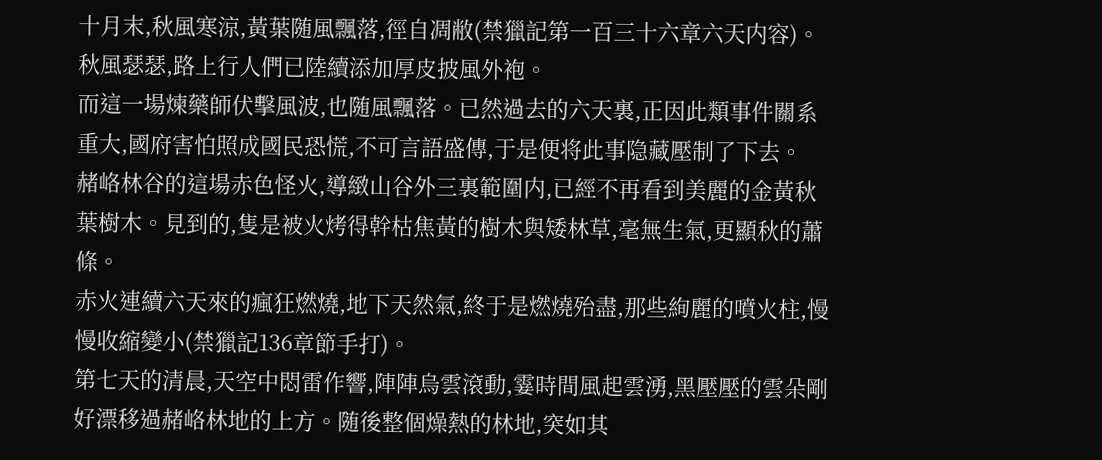十月末,秋風寒涼,黃葉随風飄落,徑自凋敝(禁獵記第一百三十六章六天内容)。秋風瑟瑟,路上行人們已陸續添加厚皮披風外袍。
而這一場煉藥師伏擊風波,也随風飄落。已然過去的六天裏,正因此類事件關系重大,國府害怕照成國民恐慌,不可言語盛傳,于是便将此事隐藏壓制了下去。
赭峈林谷的這場赤色怪火,導緻山谷外三裏範圍内,已經不再看到美麗的金黃秋葉樹木。見到的,隻是被火烤得幹枯焦黃的樹木與矮林草,毫無生氣,更顯秋的蕭條。
赤火連續六天來的瘋狂燃燒,地下天然氣,終于是燃燒殆盡,那些絢麗的噴火柱,慢慢收縮變小(禁獵記136章節手打)。
第七天的清晨,天空中悶雷作響,陣陣烏雲滾動,霎時間風起雲湧,黑壓壓的雲朵剛好漂移過赭峈林地的上方。随後整個燥熱的林地,突如其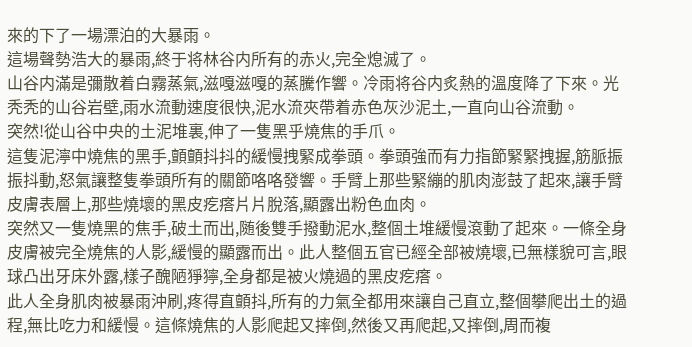來的下了一場漂泊的大暴雨。
這場聲勢浩大的暴雨,終于将林谷内所有的赤火,完全熄滅了。
山谷内滿是彌散着白霧蒸氣,滋嘎滋嘎的蒸騰作響。冷雨将谷内炙熱的溫度降了下來。光秃秃的山谷岩壁,雨水流動速度很快,泥水流夾帶着赤色灰沙泥土,一直向山谷流動。
突然!從山谷中央的土泥堆裏,伸了一隻黑乎燒焦的手爪。
這隻泥濘中燒焦的黑手,顫顫抖抖的緩慢拽緊成拳頭。拳頭強而有力指節緊緊拽握,筋脈振振抖動,怒氣讓整隻拳頭所有的關節咯咯發響。手臂上那些緊繃的肌肉澎鼓了起來,讓手臂皮膚表層上,那些燒壞的黑皮疙瘩片片脫落,顯露出粉色血肉。
突然又一隻燒黑的焦手,破土而出,随後雙手撥動泥水,整個土堆緩慢滾動了起來。一條全身皮膚被完全燒焦的人影,緩慢的顯露而出。此人整個五官已經全部被燒壞,已無樣貌可言,眼球凸出牙床外露,樣子醜陋猙獰,全身都是被火燒過的黑皮疙瘩。
此人全身肌肉被暴雨沖刷,疼得直顫抖,所有的力氣全都用來讓自己直立,整個攀爬出土的過程,無比吃力和緩慢。這條燒焦的人影爬起又摔倒,然後又再爬起,又摔倒,周而複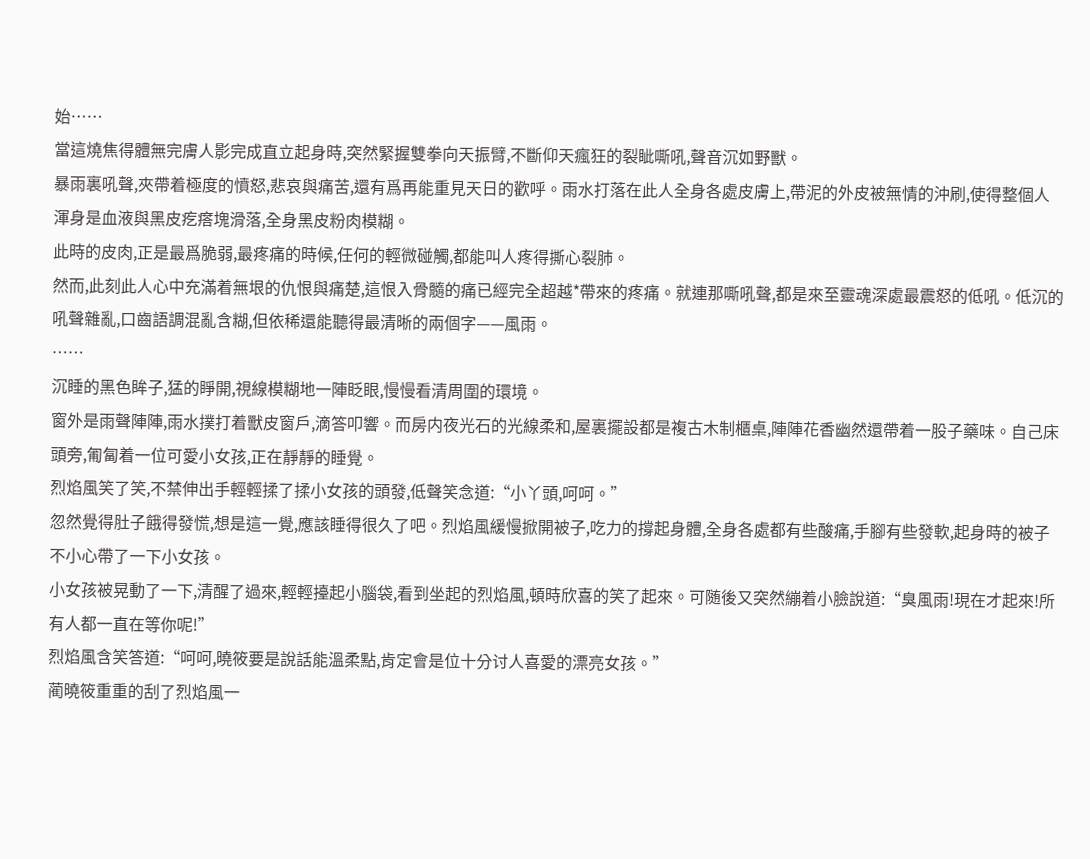始……
當這燒焦得體無完膚人影完成直立起身時,突然緊握雙拳向天振臂,不斷仰天瘋狂的裂眦嘶吼,聲音沉如野獸。
暴雨裏吼聲,夾帶着極度的憤怒,悲哀與痛苦,還有爲再能重見天日的歡呼。雨水打落在此人全身各處皮膚上,帶泥的外皮被無情的沖刷,使得整個人渾身是血液與黑皮疙瘩塊滑落,全身黑皮粉肉模糊。
此時的皮肉,正是最爲脆弱,最疼痛的時候,任何的輕微碰觸,都能叫人疼得撕心裂肺。
然而,此刻此人心中充滿着無垠的仇恨與痛楚,這恨入骨髓的痛已經完全超越*帶來的疼痛。就連那嘶吼聲,都是來至靈魂深處最震怒的低吼。低沉的吼聲雜亂,口齒語調混亂含糊,但依稀還能聽得最清晰的兩個字——風雨。
……
沉睡的黑色眸子,猛的睜開,視線模糊地一陣眨眼,慢慢看清周圍的環境。
窗外是雨聲陣陣,雨水撲打着獸皮窗戶,滴答叩響。而房内夜光石的光線柔和,屋裏擺設都是複古木制櫃桌,陣陣花香幽然還帶着一股子藥味。自己床頭旁,匍匐着一位可愛小女孩,正在靜靜的睡覺。
烈焰風笑了笑,不禁伸出手輕輕揉了揉小女孩的頭發,低聲笑念道:“小丫頭,呵呵。”
忽然覺得肚子餓得發慌,想是這一覺,應該睡得很久了吧。烈焰風緩慢掀開被子,吃力的撐起身體,全身各處都有些酸痛,手腳有些發軟,起身時的被子不小心帶了一下小女孩。
小女孩被晃動了一下,清醒了過來,輕輕擡起小腦袋,看到坐起的烈焰風,頓時欣喜的笑了起來。可随後又突然繃着小臉說道:“臭風雨!現在才起來!所有人都一直在等你呢!”
烈焰風含笑答道:“呵呵,曉筱要是說話能溫柔點,肯定會是位十分讨人喜愛的漂亮女孩。”
蔺曉筱重重的刮了烈焰風一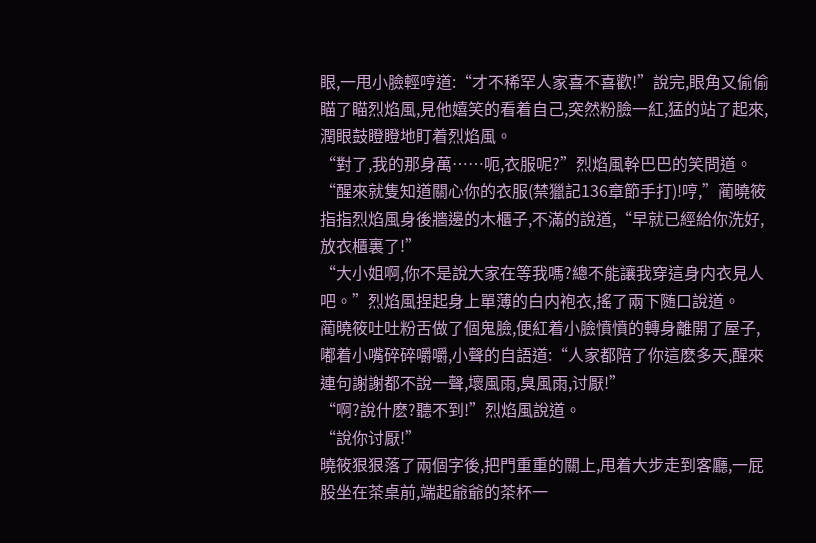眼,一甩小臉輕哼道:“才不稀罕人家喜不喜歡!”說完,眼角又偷偷瞄了瞄烈焰風,見他嬉笑的看着自己,突然粉臉一紅,猛的站了起來,潤眼鼓瞪瞪地盯着烈焰風。
“對了,我的那身萬……呃,衣服呢?”烈焰風幹巴巴的笑問道。
“醒來就隻知道關心你的衣服(禁獵記136章節手打)!哼,”蔺曉筱指指烈焰風身後牆邊的木櫃子,不滿的說道,“早就已經給你洗好,放衣櫃裏了!”
“大小姐啊,你不是說大家在等我嗎?總不能讓我穿這身内衣見人吧。”烈焰風捏起身上單薄的白内袍衣,搖了兩下随口說道。
蔺曉筱吐吐粉舌做了個鬼臉,便紅着小臉憤憤的轉身離開了屋子,嘟着小嘴碎碎嚼嚼,小聲的自語道:“人家都陪了你這麽多天,醒來連句謝謝都不說一聲,壞風雨,臭風雨,讨厭!”
“啊?說什麽?聽不到!”烈焰風說道。
“說你讨厭!”
曉筱狠狠落了兩個字後,把門重重的關上,甩着大步走到客廳,一屁股坐在茶桌前,端起爺爺的茶杯一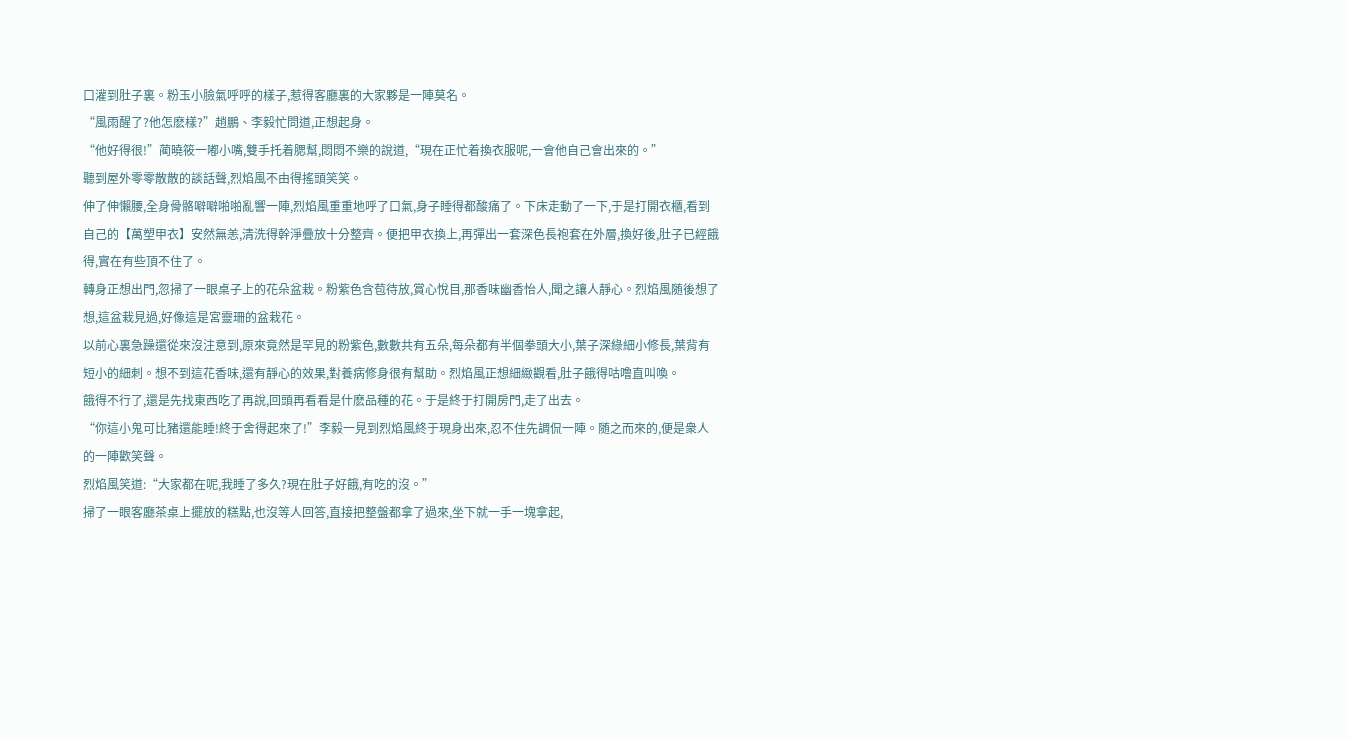口灌到肚子裏。粉玉小臉氣呼呼的樣子,惹得客廳裏的大家夥是一陣莫名。
“風雨醒了?他怎麽樣?”趙鵬、李毅忙問道,正想起身。
“他好得很!”蔺曉筱一嘟小嘴,雙手托着腮幫,悶悶不樂的說道,“現在正忙着換衣服呢,一會他自己會出來的。”
聽到屋外零零散散的談話聲,烈焰風不由得搖頭笑笑。
伸了伸懶腰,全身骨骼噼噼啪啪亂響一陣,烈焰風重重地呼了口氣,身子睡得都酸痛了。下床走動了一下,于是打開衣櫃,看到自己的【萬塑甲衣】安然無恙,清洗得幹淨疊放十分整齊。便把甲衣換上,再彈出一套深色長袍套在外層,換好後,肚子已經餓得,實在有些頂不住了。
轉身正想出門,忽掃了一眼桌子上的花朵盆栽。粉紫色含苞待放,賞心悅目,那香味幽香怡人,聞之讓人靜心。烈焰風随後想了想,這盆栽見過,好像這是宮靈珊的盆栽花。
以前心裏急躁還從來沒注意到,原來竟然是罕見的粉紫色,數數共有五朵,每朵都有半個拳頭大小,葉子深綠細小修長,葉背有短小的細刺。想不到這花香味,還有靜心的效果,對養病修身很有幫助。烈焰風正想細緻觀看,肚子餓得咕噜直叫喚。
餓得不行了,還是先找東西吃了再說,回頭再看看是什麽品種的花。于是終于打開房門,走了出去。
“你這小鬼可比豬還能睡!終于舍得起來了!”李毅一見到烈焰風終于現身出來,忍不住先調侃一陣。随之而來的,便是衆人的一陣歡笑聲。
烈焰風笑道:“大家都在呢,我睡了多久?現在肚子好餓,有吃的沒。”
掃了一眼客廳茶桌上擺放的糕點,也沒等人回答,直接把整盤都拿了過來,坐下就一手一塊拿起,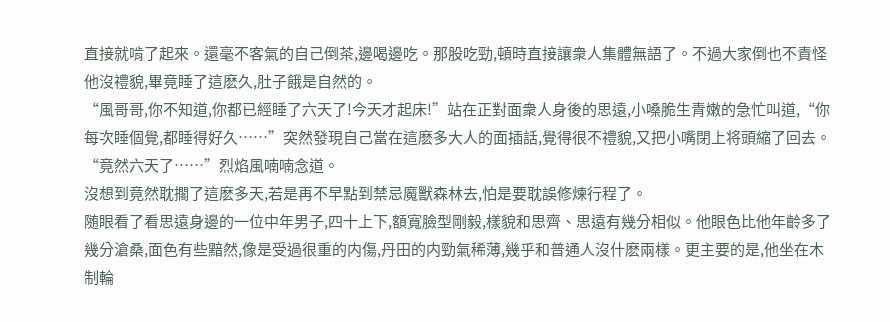直接就啃了起來。還毫不客氣的自己倒茶,邊喝邊吃。那股吃勁,頓時直接讓衆人集體無語了。不過大家倒也不責怪他沒禮貌,畢竟睡了這麽久,肚子餓是自然的。
“風哥哥,你不知道,你都已經睡了六天了!今天才起床!”站在正對面衆人身後的思遠,小嗓脆生青嫩的急忙叫道,“你每次睡個覺,都睡得好久……”突然發現自己當在這麽多大人的面插話,覺得很不禮貌,又把小嘴閉上将頭縮了回去。
“竟然六天了……”烈焰風喃喃念道。
沒想到竟然耽擱了這麽多天,若是再不早點到禁忌魔獸森林去,怕是要耽誤修煉行程了。
随眼看了看思遠身邊的一位中年男子,四十上下,額寬臉型剛毅,樣貌和思齊、思遠有幾分相似。他眼色比他年齡多了幾分滄桑,面色有些黯然,像是受過很重的内傷,丹田的内勁氣稀薄,幾乎和普通人沒什麽兩樣。更主要的是,他坐在木制輪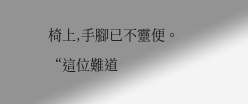椅上,手腳已不靈便。
“這位難道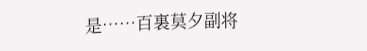是……百裏莫夕副将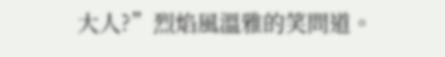大人?”烈焰風溫雅的笑問道。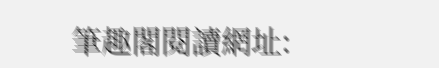筆趣閣閱讀網址: